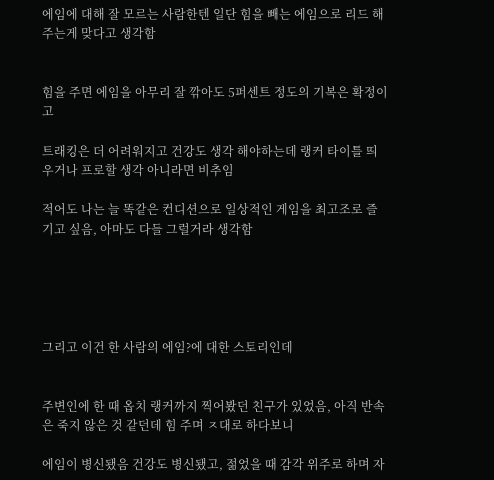에임에 대해 잘 모르는 사람한텐 일단 힘을 빼는 에임으로 리드 해주는게 맞다고 생각함


힘을 주면 에임을 아무리 잘 깎아도 5퍼센트 정도의 기복은 확정이고

트래킹은 더 어려워지고 건강도 생각 해야하는데 랭커 타이틀 띄우거나 프로할 생각 아니라면 비추임

적어도 나는 늘 똑같은 컨디션으로 일상적인 게임을 최고조로 즐기고 싶음, 아마도 다들 그럴거라 생각함





그리고 이건 한 사람의 에임?에 대한 스토리인데


주변인에 한 때 옵치 랭커까지 찍어봤던 친구가 있었음, 아직 반속은 죽지 않은 것 같던데 힘 주며 ㅈ대로 하다보니

에임이 병신됐음 건강도 병신됐고, 젊었을 때 감각 위주로 하며 자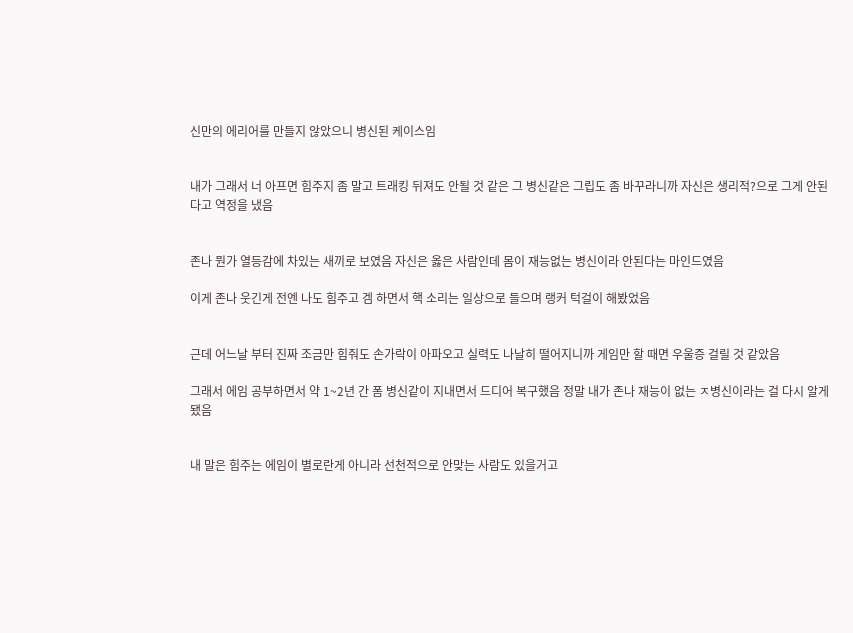신만의 에리어를 만들지 않았으니 병신된 케이스임


내가 그래서 너 아프면 힘주지 좀 말고 트래킹 뒤져도 안될 것 같은 그 병신같은 그립도 좀 바꾸라니까 자신은 생리적?으로 그게 안된다고 역정을 냈음


존나 뭔가 열등감에 차있는 새끼로 보였음 자신은 옳은 사람인데 몸이 재능없는 병신이라 안된다는 마인드였음

이게 존나 웃긴게 전엔 나도 힘주고 겜 하면서 핵 소리는 일상으로 들으며 랭커 턱걸이 해봤었음


근데 어느날 부터 진짜 조금만 힘줘도 손가락이 아파오고 실력도 나날히 떨어지니까 게임만 할 때면 우울증 걸릴 것 같았음

그래서 에임 공부하면서 약 1~2년 간 폼 병신같이 지내면서 드디어 복구했음 정말 내가 존나 재능이 없는 ㅈ병신이라는 걸 다시 알게 됐음


내 말은 힘주는 에임이 별로란게 아니라 선천적으로 안맞는 사람도 있을거고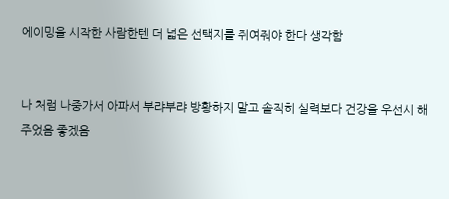에이밍을 시작한 사람한텐 더 넓은 선택지를 쥐여줘야 한다 생각함


나 처럼 나중가서 아파서 부랴부랴 방황하지 말고 솔직히 실력보다 건강을 우선시 해주었음 좋겠음